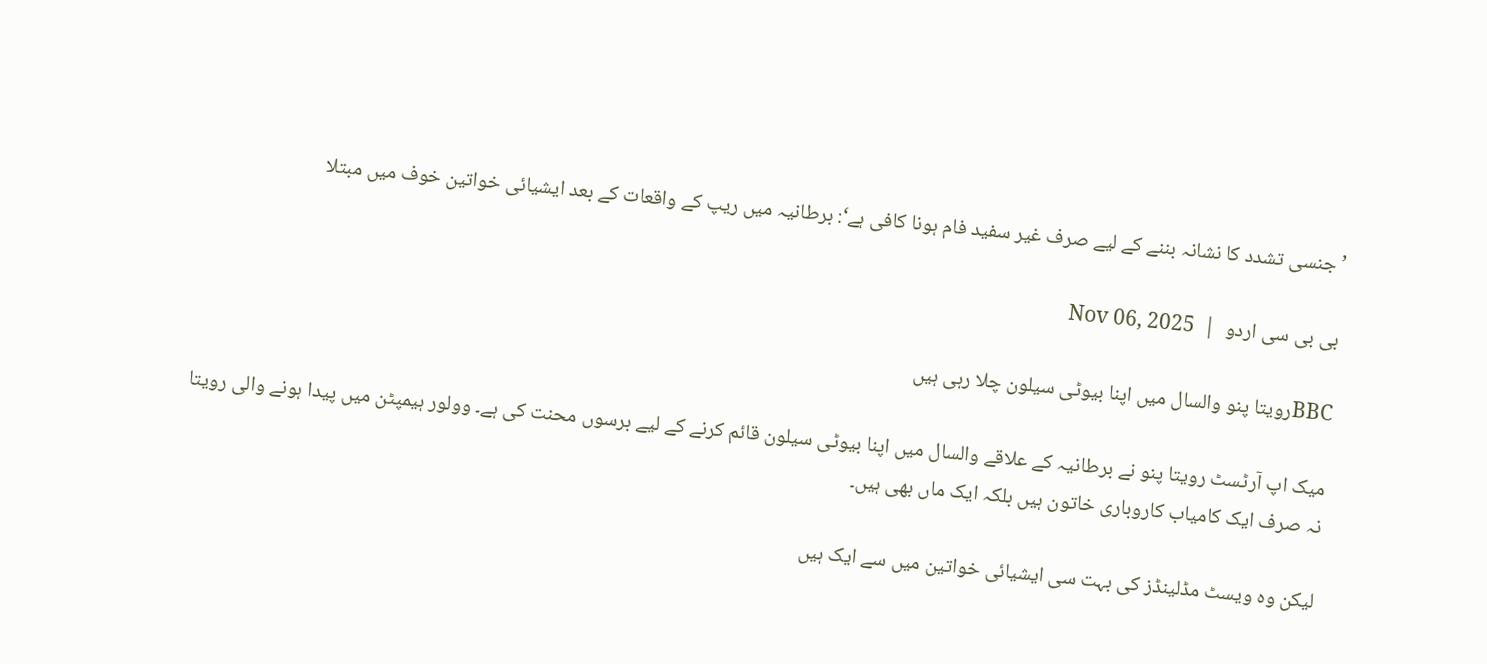’جنسی تشدد کا نشانہ بننے کے لیے صرف غیر سفید فام ہونا کافی ہے‘: برطانیہ میں ریپ کے واقعات کے بعد ایشیائی خواتین خوف میں مبتلا

بی بی سی اردو  |  Nov 06, 2025

BBCرویتا پنو والسال میں اپنا بیوٹی سیلون چلا رہی ہیں

میک اپ آرٹسٹ رویتا پنو نے برطانیہ کے علاقے والسال میں اپنا بیوٹی سیلون قائم کرنے کے لیے برسوں محنت کی ہے۔ وولور ہیمپٹن میں پیدا ہونے والی رویتا نہ صرف ایک کامیاب کاروباری خاتون ہیں بلکہ ایک ماں بھی ہیں۔

لیکن وہ ویسٹ مڈلینڈز کی بہت سی ایشیائی خواتین میں سے ایک ہیں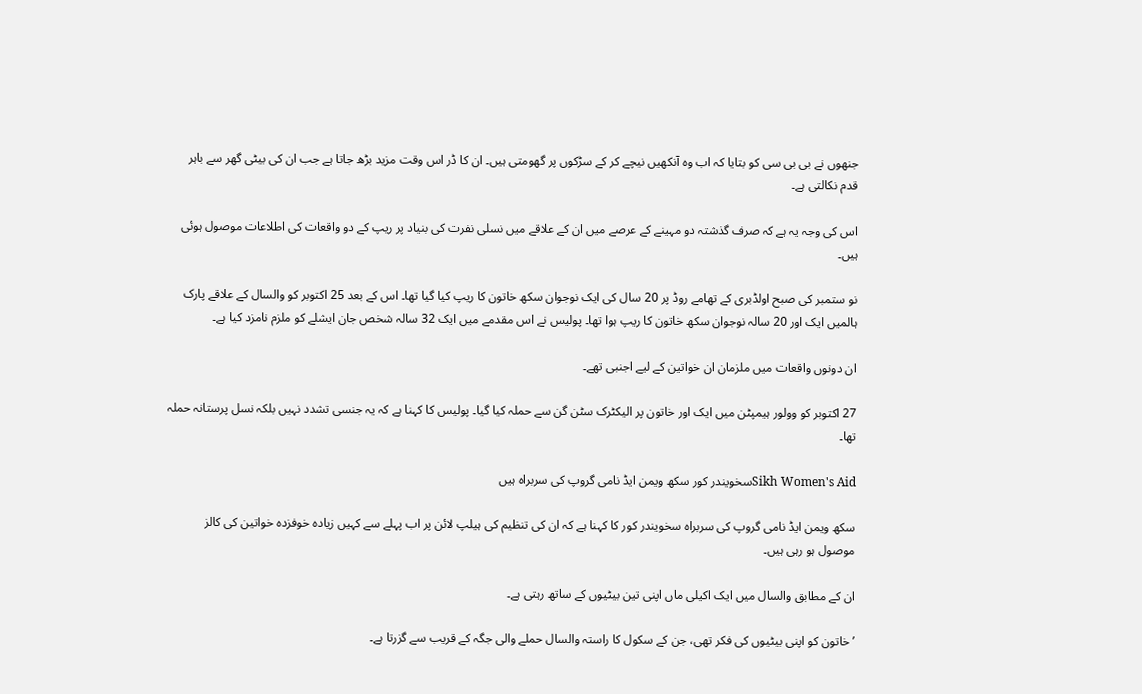جنھوں نے بی بی سی کو بتایا کہ اب وہ آنکھیں نیچے کر کے سڑکوں پر گھومتی ہیں۔ ان کا ڈر اس وقت مزید بڑھ جاتا ہے جب ان کی بیٹی گھر سے باہر قدم نکالتی ہے۔

اس کی وجہ یہ ہے کہ صرف گذشتہ دو مہینے کے عرصے میں ان کے علاقے میں نسلی نفرت کی بنیاد پر ریپ کے دو واقعات کی اطلاعات موصول ہوئی ہیں۔

نو ستمبر کی صبح اولڈبری کے تھامے روڈ پر 20 سال کی ایک نوجوان سکھ خاتون کا ریپ کیا گیا تھا۔ اس کے بعد 25 اکتوبر کو والسال کے علاقے پارک ہالمیں ایک اور 20 سالہ نوجوان سکھ خاتون کا ریپ ہوا تھا۔ پولیس نے اس مقدمے میں ایک 32 سالہ شخص جان ایشلے کو ملزم نامزد کیا ہے۔

ان دونوں واقعات میں ملزمان ان خواتین کے لیے اجنبی تھے۔

27 اکتوبر کو وولور ہیمپٹن میں ایک اور خاتون پر الیکٹرک سٹن گن سے حملہ کیا گیا۔ پولیس کا کہنا ہے کہ یہ جنسی تشدد نہیں بلکہ نسل پرستانہ حملہ تھا۔

Sikh Women's Aidسخویندر کور سکھ ویمن ایڈ نامی گروپ کی سربراہ ہیں

سکھ ویمن ایڈ نامی گروپ کی سربراہ سخویندر کور کا کہنا ہے کہ ان کی تنظیم کی ہیلپ لائن پر اب پہلے سے کہیں زیادہ خوفزدہ خواتین کی کالز موصول ہو رہی ہیں۔

ان کے مطابق والسال میں ایک اکیلی ماں اپنی تین بیٹیوں کے ساتھ رہتی ہے۔

’خاتون کو اپنی بیٹیوں کی فکر تھی، جن کے سکول کا راستہ والسال حملے والی جگہ کے قریب سے گزرتا ہے۔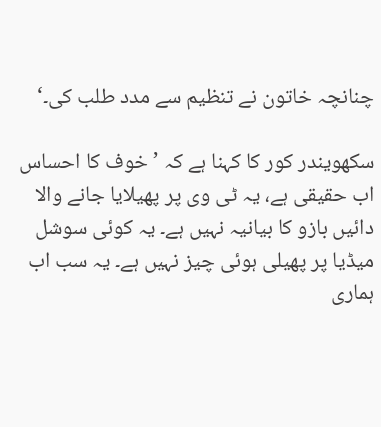چنانچہ خاتون نے تنظیم سے مدد طلب کی۔‘

سکھویندر کور کا کہنا ہے کہ ’خوف کا احساس اب حقیقی ہے، یہ ٹی وی پر پھیلایا جانے والا دائیں بازو کا بیانیہ نہیں ہے۔ یہ کوئی سوشل میڈیا پر پھیلی ہوئی چیز نہیں ہے۔ یہ سب اب ہماری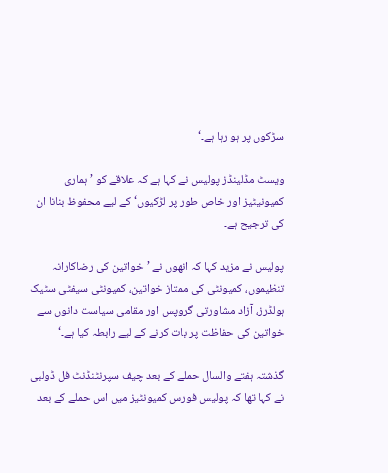سڑکوں پر ہو رہا ہے۔‘

ویسٹ مڈلینڈز پولیس نے کہا ہے کہ علاقے کو ’ہماری کمیونیٹیز اور خاص طور پر لڑکیوں‘ کے لیے محفوظ بنانا ان کی ترجیح ہے۔

پولیس نے مزید کہا کہ انھوں نے ’خواتین کی رضاکارانہ تنظیموں، کمیونٹی کی ممتاز خواتین، کمیونٹی سیفٹی سٹیک ہولڈرز، آزاد مشاورتی گروپس اور مقامی سیاست دانوں سے خواتین کی حفاظت پر بات کرنے کے لیے رابطہ کیا ہے۔‘

گذشتہ ہفتے والسال حملے کے بعد چیف سپرنٹنڈنٹ فل ڈولبی نے کہا تھا کہ پولیس فورس کمیونٹیز میں اس حملے کے بعد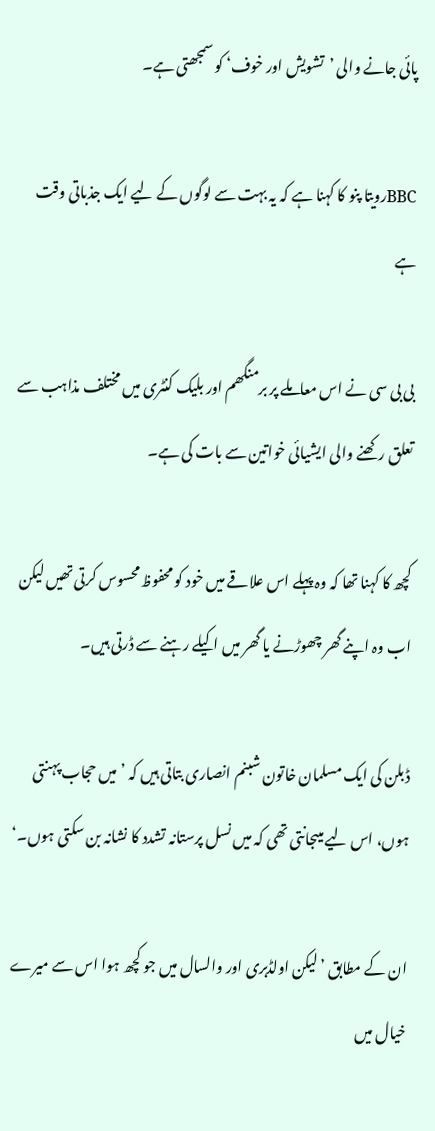پائی جانے والی ’تشویش اور خوف‘ کو سمجھتی ہے۔

BBCرویتا پنو کا کہنا ہے کہ یہ بہت سے لوگوں کے لیے ایک جذباتی وقت ہے

بی بی سی نے اس معاملے پر برمنگھم اور بلیک کنٹری میں مختلف مذاہب سے تعلق رکھنے والی ایشیائی خواتین سے بات کی ہے۔

کچھ کا کہنا تھا کہ وہ پہلے اس علاقے میں خود کو محفوظ محسوس کرتی تھیں لیکن اب وہ اپنے گھر چھوڑنے یا گھر میں اکیلے رہنے سے ڈرتی ہیں۔

ڈبلن کی ایک مسلمان خاتون شبنم انصاری بتاتی ہیں کہ ’میں حجاب پہنتی ہوں، اس لیے میںجانتی تھی کہ میں نسل پرستانہ تشدد کا نشانہ بن سکتی ہوں۔‘

ان کے مطابق ’لیکن اولڈبری اور والسال میں جو کچھ ہوا اس سے میرے خیال میں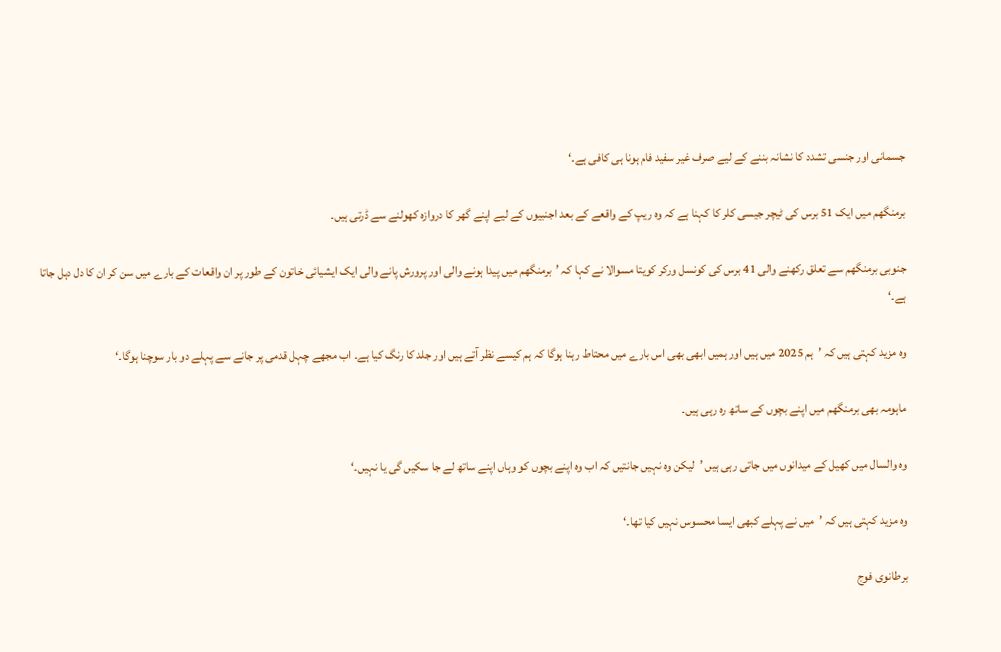جسمانی اور جنسی تشدد کا نشانہ بننے کے لیے صرف غیر سفید فام ہونا ہی کافی ہے۔‘

برمنگھم میں ایک 51 برس کی ٹیچر جیسی کلر کا کہنا ہے کہ وہ ریپ کے واقعے کے بعد اجنبیوں کے لیے اپنے گھر کا دروازہ کھولنے سے ڈرتی ہیں۔

جنوبی برمنگھم سے تعلق رکھنے والی 41 برس کی کونسل ورکر کویتا مسوالا نے کہا کہ ’برمنگھم میں پیدا ہونے والی اور پرورش پانے والی ایک ایشیائی خاتون کے طور پر ان واقعات کے بارے میں سن کر ان کا دل دہل جاتا ہے۔‘

وہ مزید کہتی ہیں کہ ’ہم 2025 میں ہیں اور ہمیں ابھی بھی اس بارے میں محتاط رہنا ہوگا کہ ہم کیسے نظر آتے ہیں اور جلد کا رنگ کیا ہے۔ اب مجھے چہل قدمی پر جانے سے پہلے دو بار سوچنا ہوگا۔‘

ماہومہ بھی برمنگھم میں اپنے بچوں کے ساتھ رہ رہی ہیں۔

وہ والسال میں کھیل کے میدانوں میں جاتی رہی ہیں ’لیکن وہ نہیں جانتیں کہ اب وہ اپنے بچوں کو وہاں اپنے ساتھ لے جا سکیں گی یا نہیں۔‘

وہ مزید کہتی ہیں کہ ’میں نے پہلے کبھی ایسا محسوس نہیں کیا تھا۔‘

برطانوی فوج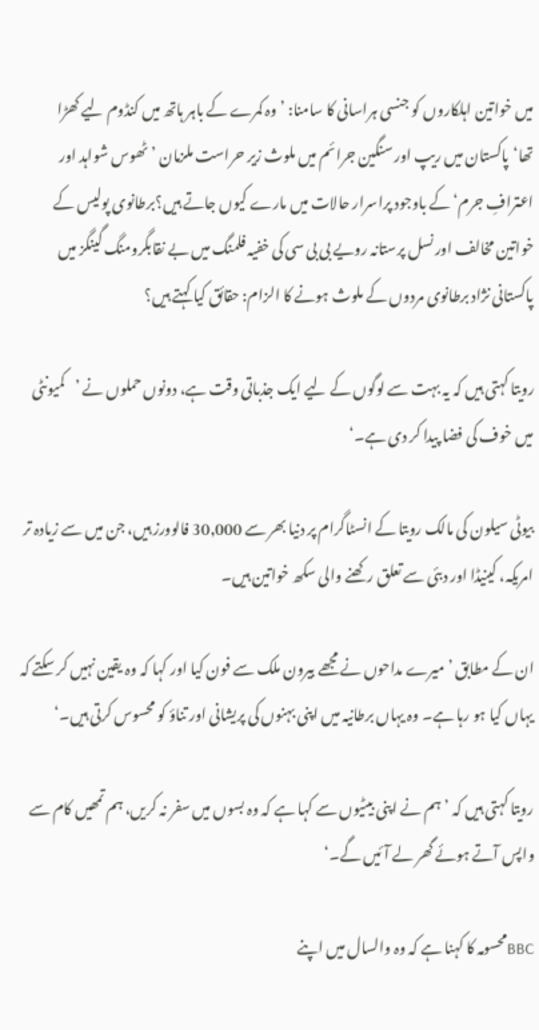میں خواتین اہلکاروں کو جنسی ہراسانی کا سامنا: ’وہ کمرے کے باہر ہاتھ میں کنڈوم لیے کھڑا تھا‘پاکستان میں ریپ اور سنگین جرائم میں ملوث زیر حراست ملزمان ’ٹھوس شواہد اور اعترافِ جرم‘ کے باوجود پراسرار حالات میں مارے کیوں جاتے ہیں؟برطانوی پولیس کے خواتین مخالف اور نسل پرستانہ رویے بی بی سی کی خفیہ فلمنگ میں بے نقابگرومنگ گینگز میں پاکستانی نژاد برطانوی مردوں کے ملوث ہونے کا الزام: حقائق کیا کہتے ہیں؟

رویتا کہتی ہیں کہ یہ بہت سے لوگوں کے لیے ایک جذباتی وقت ہے، دونوں حملوں نے ’کمیونٹی میں خوف کی فضا پیدا کر دی ہے۔‘

بیوٹی سیلون کی مالک رویتا کے انسٹاگرام پر دنیا بھر سے 30,000 فالوورز ہیں، جن میں سے زیادہ تر امریکہ، کینیڈا اور دبئی سے تعلق رکھنے والی سکھ خواتین ہیں۔

ان کے مطابق ’میرے مداحوں نے مجھے بیرون ملک سے فون کیا اور کہا کہ وہ یقین نہیں کر سکتے کہ یہاں کیا ہو رہا ہے۔ وہ یہاں برطانیہ میں اپنی بہنوں کی پریشانی اور تناؤ کو محسوس کرتی ہیں۔‘

رویتا کہتی ہیں کہ ’ہم نے اپنی بیٹیوں سے کہا ہے کہ وہ بسوں میں سفر نہ کریں، ہم تمھیں کام سے واپس آتے ہوئے گھر لے آئیں گے۔‘

BBCمحسومہ کا کہنا ہے کہ وہ والسال میں اپنے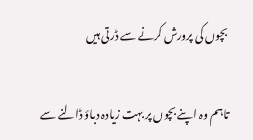بچوں کی پرورش کرنے سے ڈرتی ہیں

تاہم وہ اپنے بچوں پر بہت زیادہ دباؤ ڈالنے سے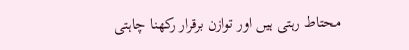محتاط رہتی ہیں اور توازن برقرار رکھنا چاہتی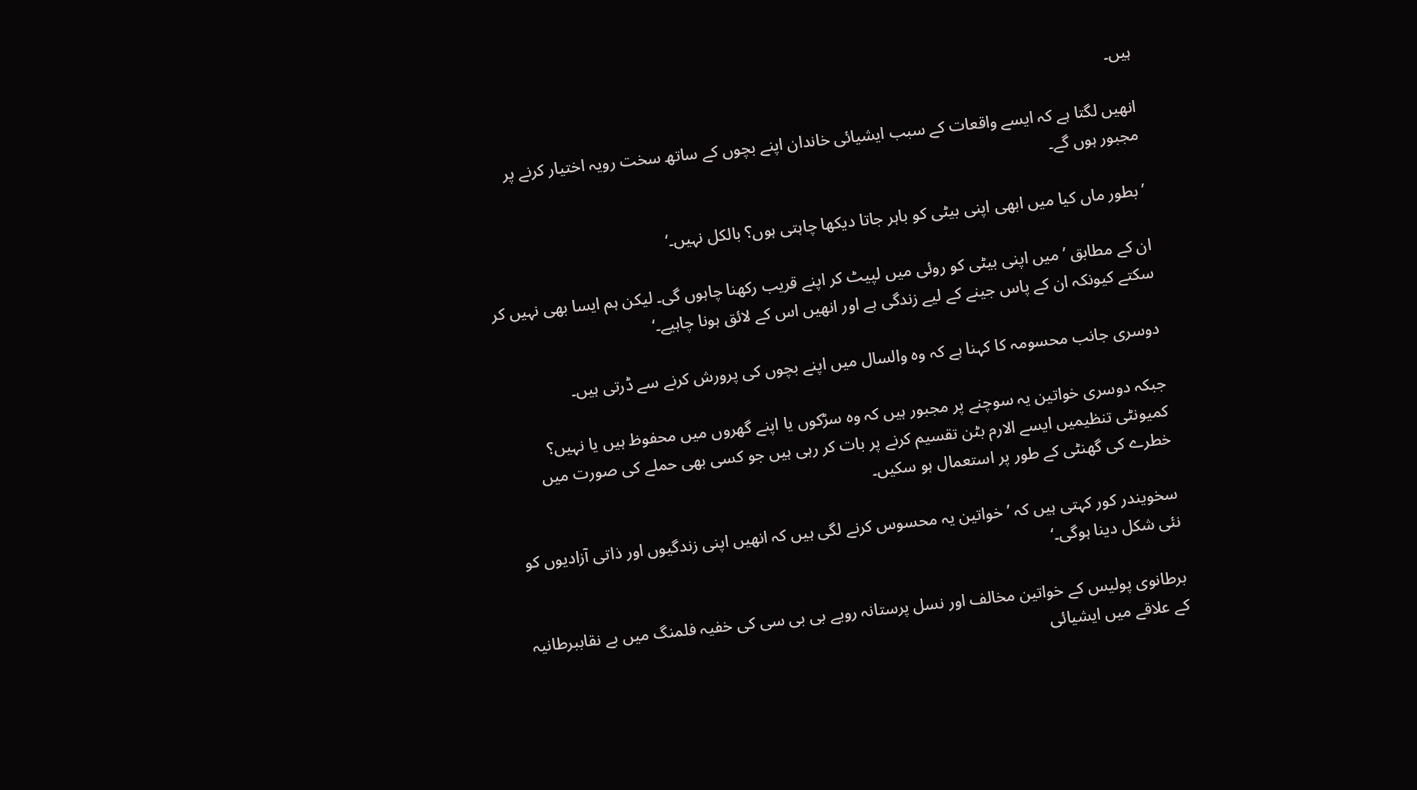ہیں۔

انھیں لگتا ہے کہ ایسے واقعات کے سبب ایشیائی خاندان اپنے بچوں کے ساتھ سخت رویہ اختیار کرنے پر مجبور ہوں گے۔

’بطور ماں کیا میں ابھی اپنی بیٹی کو باہر جاتا دیکھا چاہتی ہوں؟ بالکل نہیں۔‘

ان کے مطابق ’میں اپنی بیٹی کو روئی میں لپیٹ کر اپنے قریب رکھنا چاہوں گی۔ لیکن ہم ایسا بھی نہیں کر سکتے کیونکہ ان کے پاس جینے کے لیے زندگی ہے اور انھیں اس کے لائق ہونا چاہیے۔‘

دوسری جانب محسومہ کا کہنا ہے کہ وہ والسال میں اپنے بچوں کی پرورش کرنے سے ڈرتی ہیں۔

جبکہ دوسری خواتین یہ سوچنے پر مجبور ہیں کہ وہ سڑکوں یا اپنے گھروں میں محفوظ ہیں یا نہیں؟ کمیونٹی تنظیمیں ایسے الارم بٹن تقسیم کرنے پر بات کر رہی ہیں جو کسی بھی حملے کی صورت میں خطرے کی گھنٹی کے طور پر استعمال ہو سکیں۔

سخویندر کور کہتی ہیں کہ ’خواتین یہ محسوس کرنے لگی ہیں کہ انھیں اپنی زندگیوں اور ذاتی آزادیوں کو نئی شکل دینا ہوگی۔‘

برطانوی پولیس کے خواتین مخالف اور نسل پرستانہ رویے بی بی سی کی خفیہ فلمنگ میں بے نقاببرطانیہ کے علاقے میں ایشیائی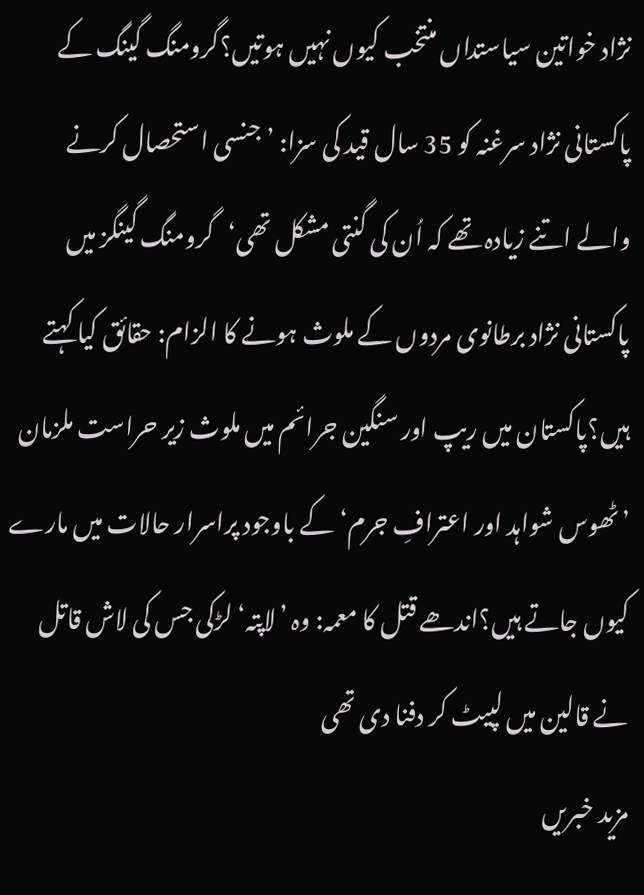نژاد خواتین سیاستداں منتخب کیوں نہیں ہوتیں؟گرومنگ گینگ کے پاکستانی نژاد سرغنہ کو 35 سال قید کی سزا: ’جنسی استحصال کرنے والے اتنے زیادہ تھے کہ اُن کی گنتی مشکل تھی‘گرومنگ گینگز میں پاکستانی نژاد برطانوی مردوں کے ملوث ہونے کا الزام: حقائق کیا کہتے ہیں؟پاکستان میں ریپ اور سنگین جرائم میں ملوث زیر حراست ملزمان ’ٹھوس شواہد اور اعترافِ جرم‘ کے باوجود پراسرار حالات میں مارے کیوں جاتے ہیں؟اندھے قتل کا معمہ: وہ ’لاپتہ‘ لڑکی جس کی لاش قاتل نے قالین میں لپیٹ کر دفنا دی تھی
مزید خبریں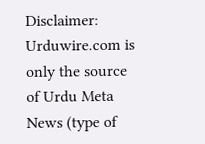Disclaimer: Urduwire.com is only the source of Urdu Meta News (type of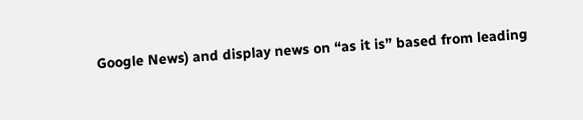Google News) and display news on “as it is” based from leading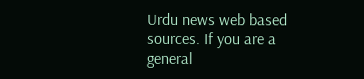Urdu news web based sources. If you are a general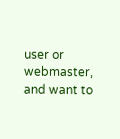user or webmaster, and want to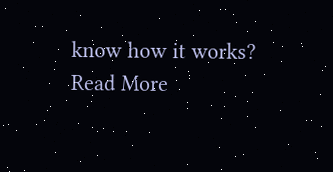know how it works? Read More